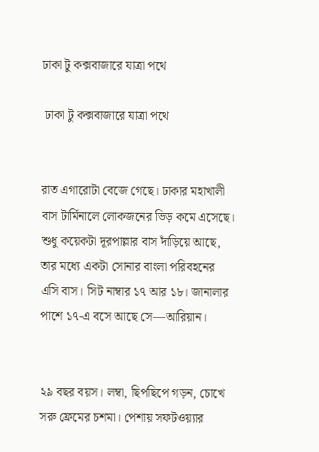ঢাকা টু কক্সবাজারে যাত্রা পথে

 ঢাকা টু কক্সবাজারে যাত্রা পথে


রাত এগারোটা বেজে গেছে। ঢাকার মহাখালী বাস টার্মিনালে লোকজনের ভিড় কমে এসেছে। শুধু কয়েকটা দূরপাল্লার বাস দাঁড়িয়ে আছে, তার মধ্যে একটা সোনার বাংলা পরিবহনের এসি বাস। সিট নাম্বার ১৭ আর ১৮। জানালার পাশে ১৭-এ বসে আছে সে—আরিয়ান।


২৯ বছর বয়স। লম্বা, ছিপছিপে গড়ন, চোখে সরু ফ্রেমের চশমা। পেশায় সফটওয়্যার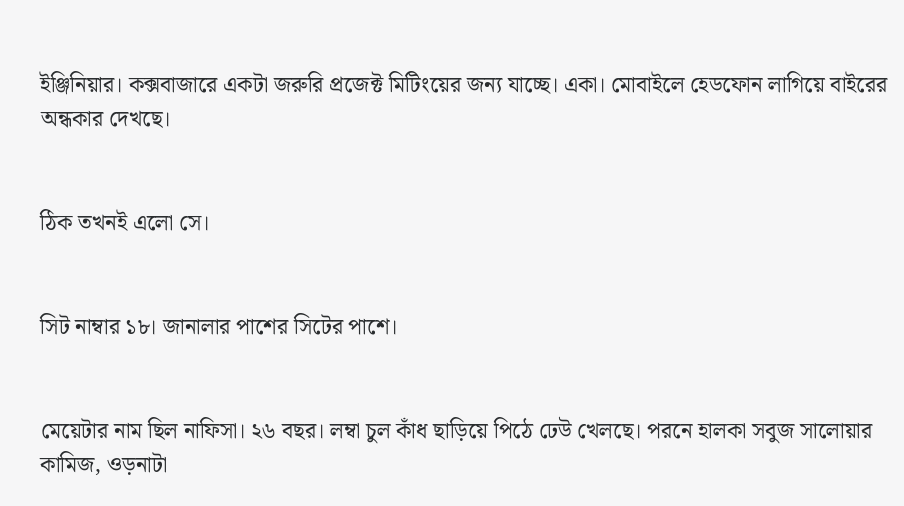ইঞ্জিনিয়ার। কক্সবাজারে একটা জরুরি প্রজেক্ট মিটিংয়ের জন্য যাচ্ছে। একা। মোবাইলে হেডফোন লাগিয়ে বাইরের অন্ধকার দেখছে।


ঠিক তখনই এলো সে।


সিট নাম্বার ১৮। জানালার পাশের সিটের পাশে।


মেয়েটার নাম ছিল নাফিসা। ২৬ বছর। লম্বা চুল কাঁধ ছাড়িয়ে পিঠে ঢেউ খেলছে। পরনে হালকা সবুজ সালোয়ার কামিজ, ওড়নাটা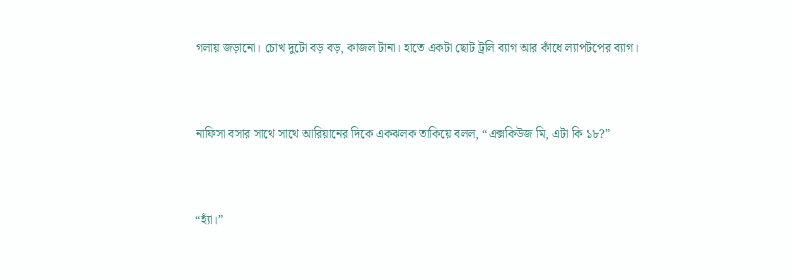গলায় জড়ানো। চোখ দুটো বড় বড়, কাজল টানা। হাতে একটা ছোট ট্রলি ব্যাগ আর কাঁধে ল্যাপটপের ব্যাগ।


নাফিসা বসার সাথে সাথে আরিয়ানের দিকে একঝলক তাকিয়ে বলল, “এক্সকিউজ মি, এটা কি ১৮?”


“হ্যাঁ।”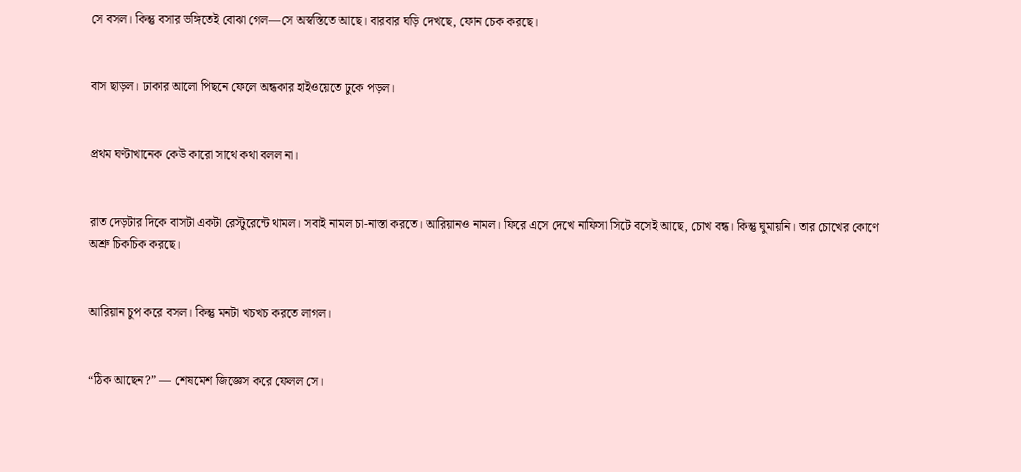সে বসল। কিন্তু বসার ভঙ্গিতেই বোঝা গেল—সে অস্বস্তিতে আছে। বারবার ঘড়ি দেখছে, ফোন চেক করছে।


বাস ছাড়ল। ঢাকার আলো পিছনে ফেলে অন্ধকার হাইওয়েতে ঢুকে পড়ল।


প্রথম ঘণ্টাখানেক কেউ কারো সাথে কথা বলল না।


রাত দেড়টার দিকে বাসটা একটা রেস্টুরেন্টে থামল। সবাই নামল চা-নাস্তা করতে। আরিয়ানও নামল। ফিরে এসে দেখে নাফিসা সিটে বসেই আছে, চোখ বন্ধ। কিন্তু ঘুমায়নি। তার চোখের কোণে অশ্রু চিকচিক করছে।


আরিয়ান চুপ করে বসল। কিন্তু মনটা খচখচ করতে লাগল।


“ঠিক আছেন?” — শেষমেশ জিজ্ঞেস করে ফেলল সে।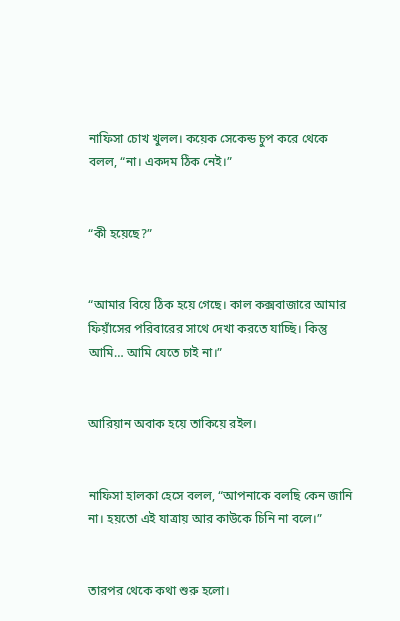নাফিসা চোখ খুলল। কয়েক সেকেন্ড চুপ করে থেকে বলল, “না। একদম ঠিক নেই।”


“কী হয়েছে?”


“আমার বিয়ে ঠিক হয়ে গেছে। কাল কক্সবাজারে আমার ফিয়াঁসের পরিবারের সাথে দেখা করতে যাচ্ছি। কিন্তু আমি… আমি যেতে চাই না।”


আরিয়ান অবাক হয়ে তাকিয়ে রইল।


নাফিসা হালকা হেসে বলল, “আপনাকে বলছি কেন জানি না। হয়তো এই যাত্রায় আর কাউকে চিনি না বলে।”


তারপর থেকে কথা শুরু হলো।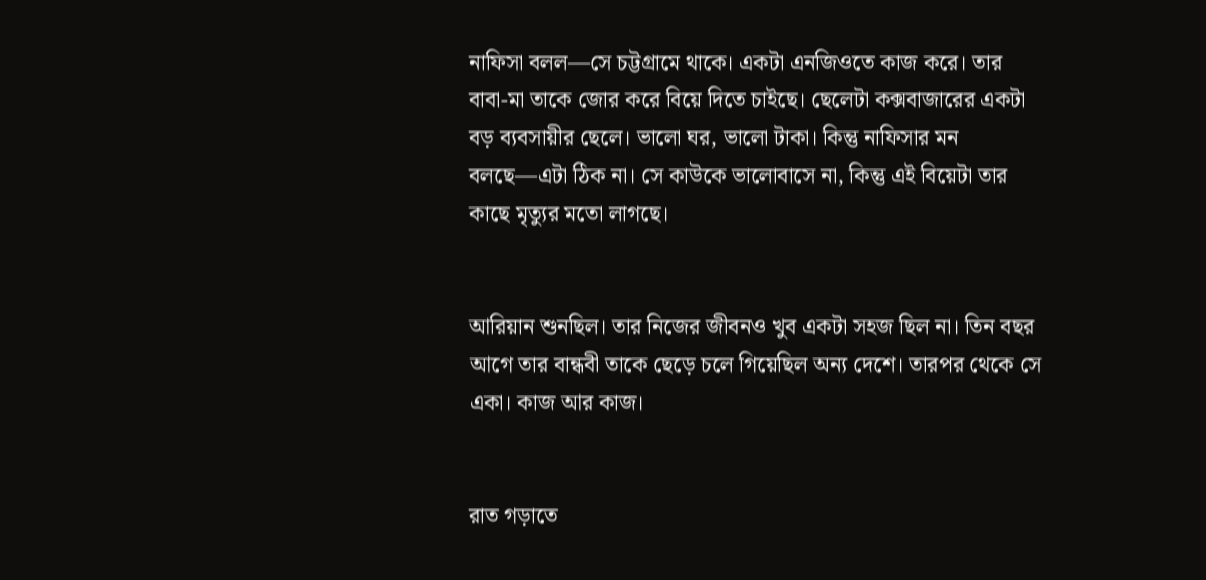নাফিসা বলল—সে চট্টগ্রামে থাকে। একটা এনজিওতে কাজ করে। তার বাবা-মা তাকে জোর করে বিয়ে দিতে চাইছে। ছেলেটা কক্সবাজারের একটা বড় ব্যবসায়ীর ছেলে। ভালো ঘর, ভালো টাকা। কিন্তু নাফিসার মন বলছে—এটা ঠিক না। সে কাউকে ভালোবাসে না, কিন্তু এই বিয়েটা তার কাছে মৃত্যুর মতো লাগছে।


আরিয়ান শুনছিল। তার নিজের জীবনও খুব একটা সহজ ছিল না। তিন বছর আগে তার বান্ধবী তাকে ছেড়ে চলে গিয়েছিল অন্য দেশে। তারপর থেকে সে একা। কাজ আর কাজ।


রাত গড়াতে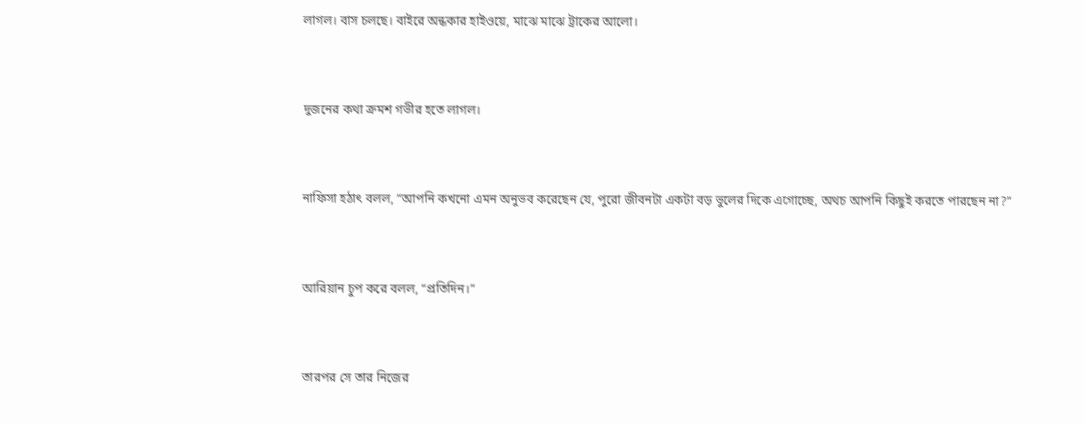লাগল। বাস চলছে। বাইরে অন্ধকার হাইওয়ে, মাঝে মাঝে ট্রাকের আলো।


দুজনের কথা ক্রমশ গভীর হতে লাগল।


নাফিসা হঠাৎ বলল, “আপনি কখনো এমন অনুভব করেছেন যে, পুরো জীবনটা একটা বড় ভুলের দিকে এগোচ্ছে, অথচ আপনি কিছুই করতে পারছেন না?”


আরিয়ান চুপ করে বলল, “প্রতিদিন।”


তারপর সে তার নিজের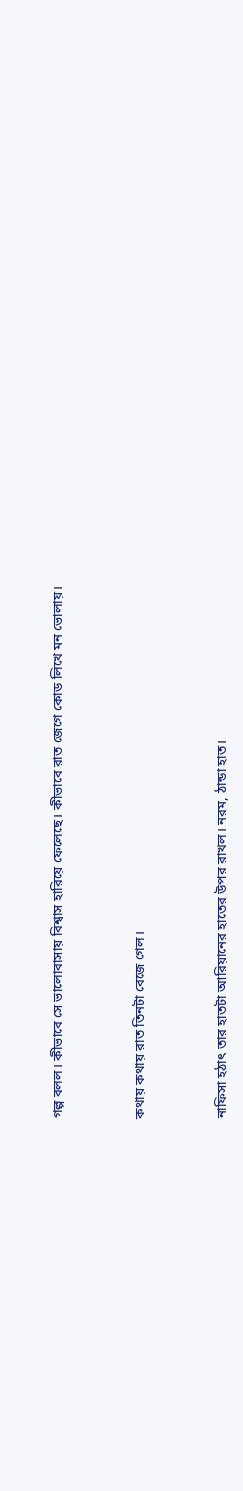গল্প বলল। কীভাবে সে ভালোবাসায় বিশ্বাস হারিয়ে ফেলেছে। কীভাবে রাত জেগে কোড লিখে মন ভোলায়।


কথায় কথায় রাত তিনটা বেজে গেল।


নাফিসা হঠাৎ তার হাতটা আরিয়ানের হাতের উপর রাখল। নরম, ঠান্ডা হাত।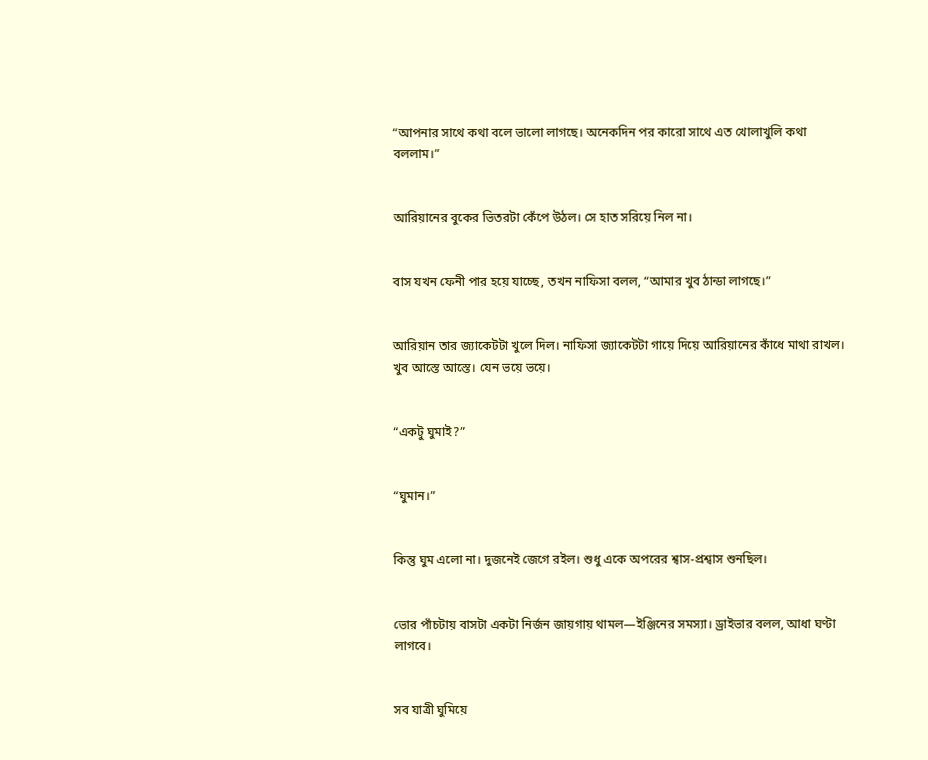“আপনার সাথে কথা বলে ভালো লাগছে। অনেকদিন পর কারো সাথে এত খোলাখুলি কথা বললাম।”


আরিয়ানের বুকের ভিতরটা কেঁপে উঠল। সে হাত সরিয়ে নিল না।


বাস যখন ফেনী পার হয়ে যাচ্ছে, তখন নাফিসা বলল, “আমার খুব ঠান্ডা লাগছে।”


আরিয়ান তার জ্যাকেটটা খুলে দিল। নাফিসা জ্যাকেটটা গায়ে দিয়ে আরিয়ানের কাঁধে মাথা রাখল। খুব আস্তে আস্তে। যেন ভয়ে ভয়ে।


“একটু ঘুমাই?”


“ঘুমান।”


কিন্তু ঘুম এলো না। দুজনেই জেগে রইল। শুধু একে অপরের শ্বাস-প্রশ্বাস শুনছিল।


ভোর পাঁচটায় বাসটা একটা নির্জন জায়গায় থামল—ইঞ্জিনের সমস্যা। ড্রাইভার বলল, আধা ঘণ্টা লাগবে।


সব যাত্রী ঘুমিয়ে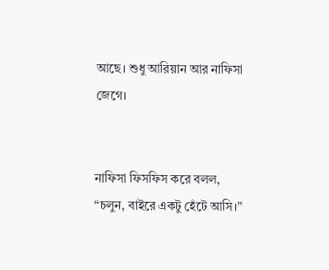আছে। শুধু আরিয়ান আর নাফিসা জেগে।


নাফিসা ফিসফিস করে বলল, “চলুন, বাইরে একটু হেঁটে আসি।”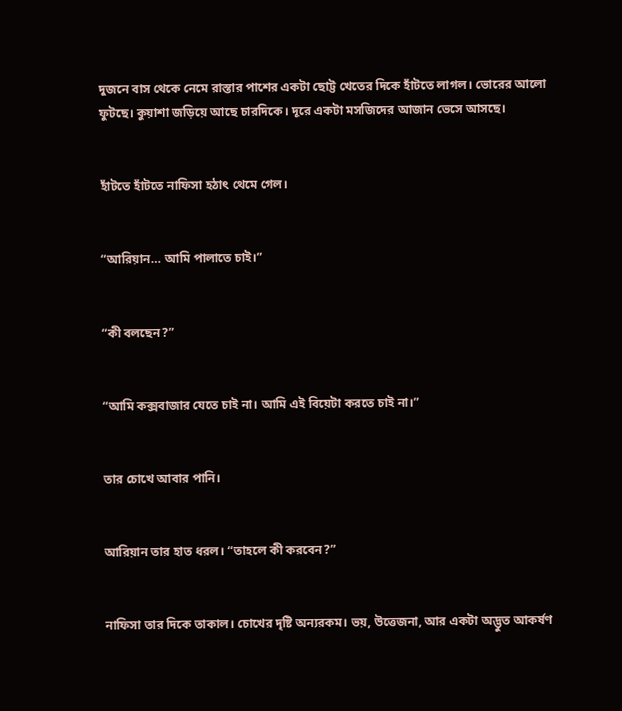দুজনে বাস থেকে নেমে রাস্তার পাশের একটা ছোট্ট খেতের দিকে হাঁটতে লাগল। ভোরের আলো ফুটছে। কুয়াশা জড়িয়ে আছে চারদিকে। দূরে একটা মসজিদের আজান ভেসে আসছে।


হাঁটতে হাঁটতে নাফিসা হঠাৎ থেমে গেল।


“আরিয়ান… আমি পালাতে চাই।”


“কী বলছেন?”


“আমি কক্সবাজার যেতে চাই না। আমি এই বিয়েটা করতে চাই না।”


তার চোখে আবার পানি।


আরিয়ান তার হাত ধরল। “তাহলে কী করবেন?”


নাফিসা তার দিকে তাকাল। চোখের দৃষ্টি অন্যরকম। ভয়, উত্তেজনা, আর একটা অদ্ভুত আকর্ষণ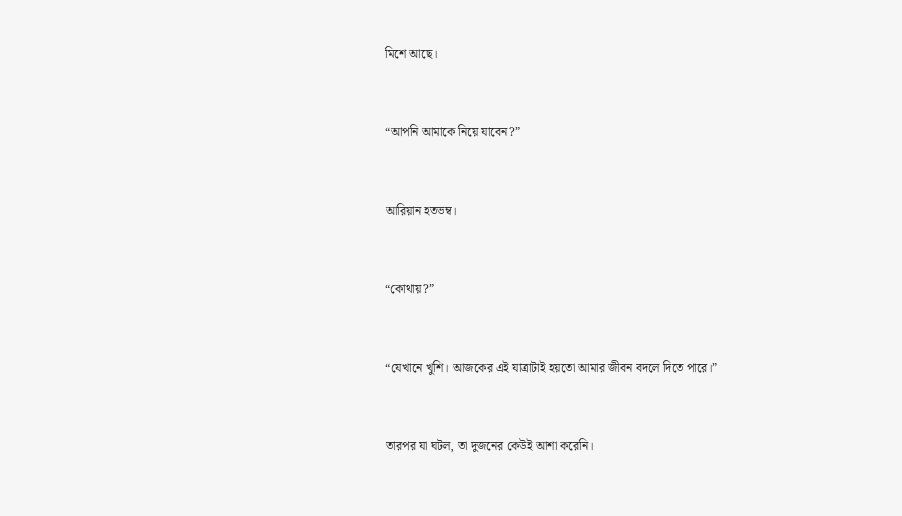মিশে আছে।


“আপনি আমাকে নিয়ে যাবেন?”


আরিয়ান হতভম্ব।


“কোথায়?”


“যেখানে খুশি। আজকের এই যাত্রাটাই হয়তো আমার জীবন বদলে দিতে পারে।”


তারপর যা ঘটল, তা দুজনের কেউই আশা করেনি।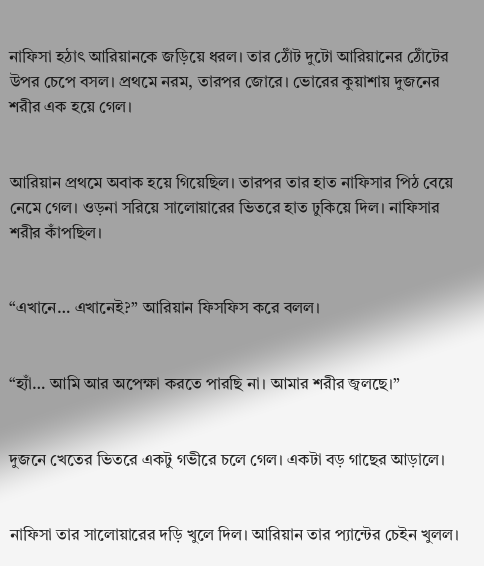নাফিসা হঠাৎ আরিয়ানকে জড়িয়ে ধরল। তার ঠোঁট দুটো আরিয়ানের ঠোঁটের উপর চেপে বসল। প্রথমে নরম, তারপর জোরে। ভোরের কুয়াশায় দুজনের শরীর এক হয়ে গেল।


আরিয়ান প্রথমে অবাক হয়ে গিয়েছিল। তারপর তার হাত নাফিসার পিঠ বেয়ে নেমে গেল। ওড়না সরিয়ে সালোয়ারের ভিতরে হাত ঢুকিয়ে দিল। নাফিসার শরীর কাঁপছিল।


“এখানে… এখানেই?” আরিয়ান ফিসফিস করে বলল।


“হ্যাঁ… আমি আর অপেক্ষা করতে পারছি না। আমার শরীর জ্বলছে।”


দুজনে খেতের ভিতরে একটু গভীরে চলে গেল। একটা বড় গাছের আড়ালে।


নাফিসা তার সালোয়ারের দড়ি খুলে দিল। আরিয়ান তার প্যান্টের চেইন খুলল।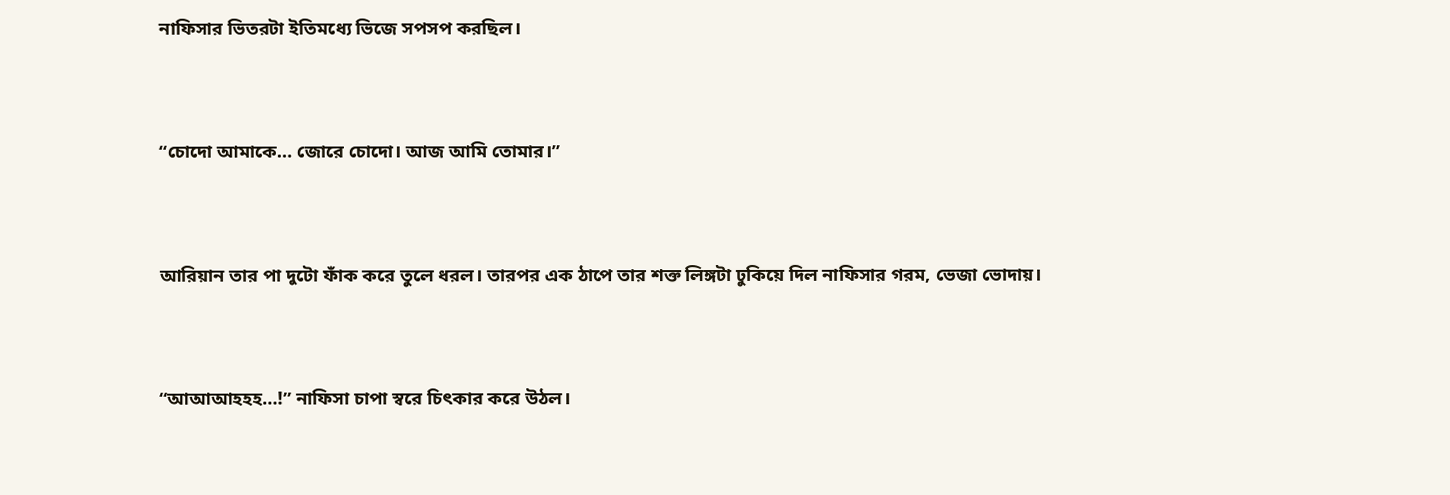নাফিসার ভিতরটা ইতিমধ্যে ভিজে সপসপ করছিল।


“চোদো আমাকে… জোরে চোদো। আজ আমি তোমার।”


আরিয়ান তার পা দুটো ফাঁক করে তুলে ধরল। তারপর এক ঠাপে তার শক্ত লিঙ্গটা ঢুকিয়ে দিল নাফিসার গরম, ভেজা ভোদায়।


“আআআহহহ…!” নাফিসা চাপা স্বরে চিৎকার করে উঠল।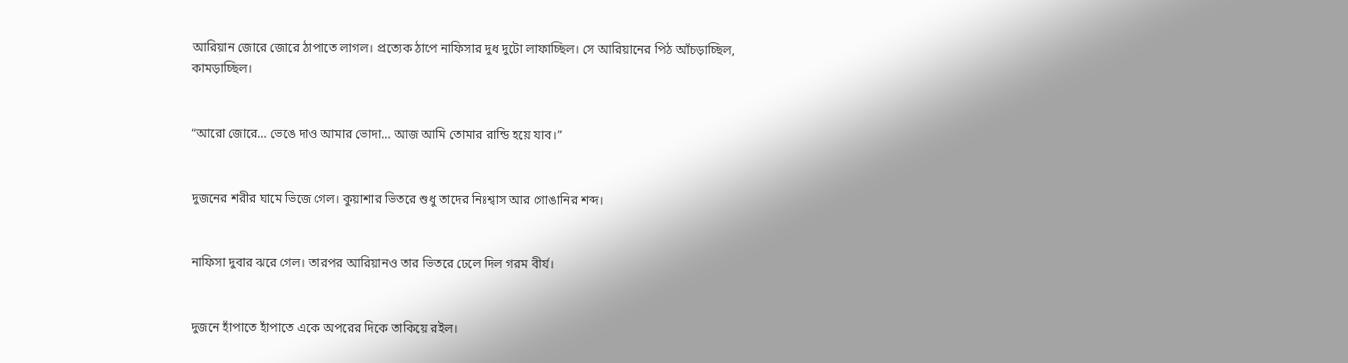আরিয়ান জোরে জোরে ঠাপাতে লাগল। প্রত্যেক ঠাপে নাফিসার দুধ দুটো লাফাচ্ছিল। সে আরিয়ানের পিঠ আঁচড়াচ্ছিল, কামড়াচ্ছিল।


“আরো জোরে… ভেঙে দাও আমার ভোদা… আজ আমি তোমার রান্ডি হয়ে যাব।”


দুজনের শরীর ঘামে ভিজে গেল। কুয়াশার ভিতরে শুধু তাদের নিঃশ্বাস আর গোঙানির শব্দ।


নাফিসা দুবার ঝরে গেল। তারপর আরিয়ানও তার ভিতরে ঢেলে দিল গরম বীর্য।


দুজনে হাঁপাতে হাঁপাতে একে অপরের দিকে তাকিয়ে রইল।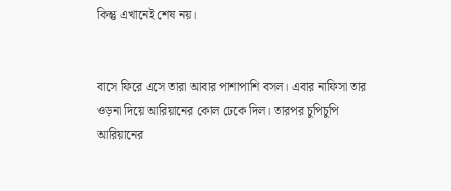কিন্তু এখানেই শেষ নয়।


বাসে ফিরে এসে তারা আবার পাশাপাশি বসল। এবার নাফিসা তার ওড়না দিয়ে আরিয়ানের কোল ঢেকে দিল। তারপর চুপিচুপি আরিয়ানের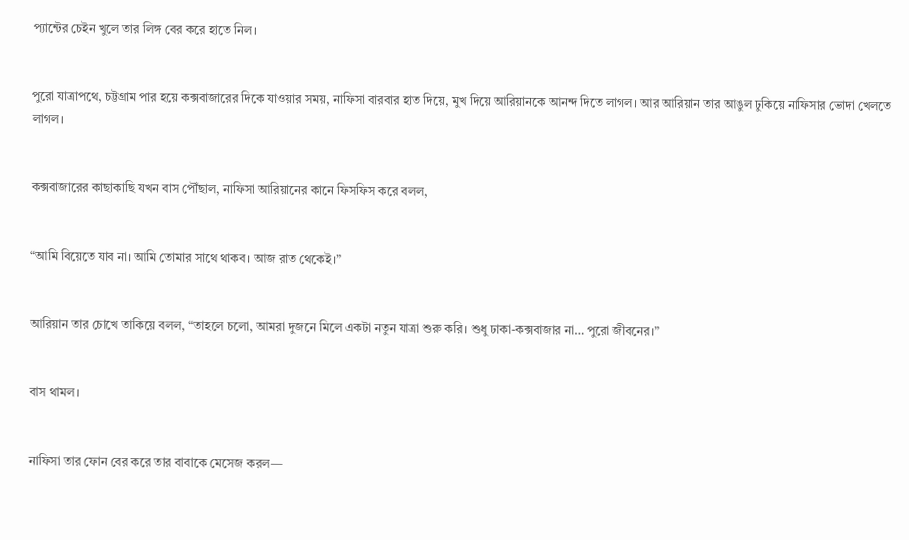প্যান্টের চেইন খুলে তার লিঙ্গ বের করে হাতে নিল।


পুরো যাত্রাপথে, চট্টগ্রাম পার হয়ে কক্সবাজারের দিকে যাওয়ার সময়, নাফিসা বারবার হাত দিয়ে, মুখ দিয়ে আরিয়ানকে আনন্দ দিতে লাগল। আর আরিয়ান তার আঙুল ঢুকিয়ে নাফিসার ভোদা খেলতে লাগল।


কক্সবাজারের কাছাকাছি যখন বাস পৌঁছাল, নাফিসা আরিয়ানের কানে ফিসফিস করে বলল,


“আমি বিয়েতে যাব না। আমি তোমার সাথে থাকব। আজ রাত থেকেই।”


আরিয়ান তার চোখে তাকিয়ে বলল, “তাহলে চলো, আমরা দুজনে মিলে একটা নতুন যাত্রা শুরু করি। শুধু ঢাকা-কক্সবাজার না… পুরো জীবনের।”


বাস থামল।


নাফিসা তার ফোন বের করে তার বাবাকে মেসেজ করল—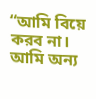“আমি বিয়ে করব না। আমি অন্য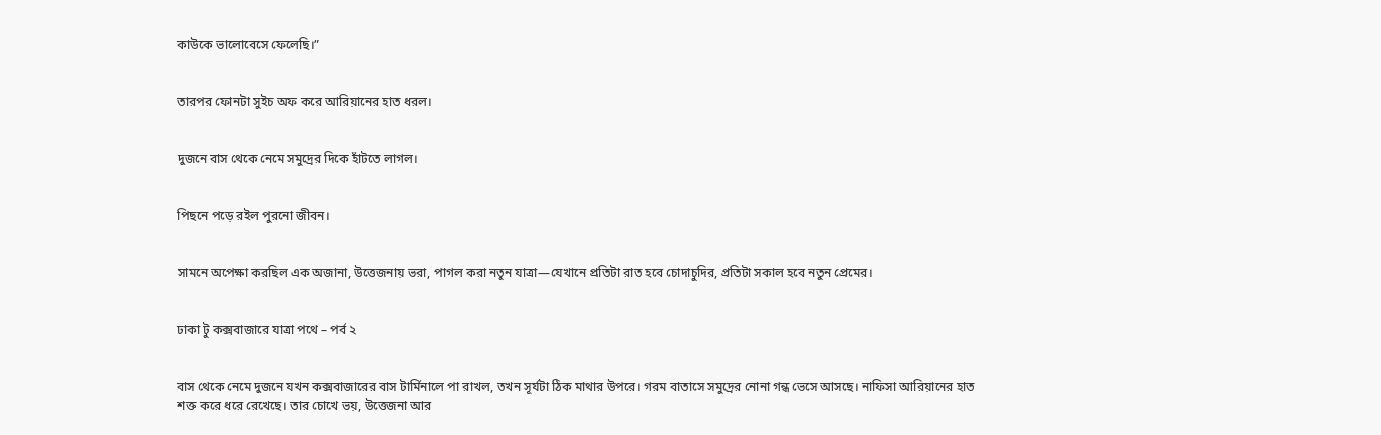কাউকে ভালোবেসে ফেলেছি।”


তারপর ফোনটা সুইচ অফ করে আরিয়ানের হাত ধরল।


দুজনে বাস থেকে নেমে সমুদ্রের দিকে হাঁটতে লাগল।


পিছনে পড়ে রইল পুরনো জীবন।


সামনে অপেক্ষা করছিল এক অজানা, উত্তেজনায় ভরা, পাগল করা নতুন যাত্রা—যেখানে প্রতিটা রাত হবে চোদাচুদির, প্রতিটা সকাল হবে নতুন প্রেমের।


ঢাকা টু কক্সবাজারে যাত্রা পথে – পর্ব ২


বাস থেকে নেমে দুজনে যখন কক্সবাজারের বাস টার্মিনালে পা রাখল, তখন সূর্যটা ঠিক মাথার উপরে। গরম বাতাসে সমুদ্রের নোনা গন্ধ ভেসে আসছে। নাফিসা আরিয়ানের হাত শক্ত করে ধরে রেখেছে। তার চোখে ভয়, উত্তেজনা আর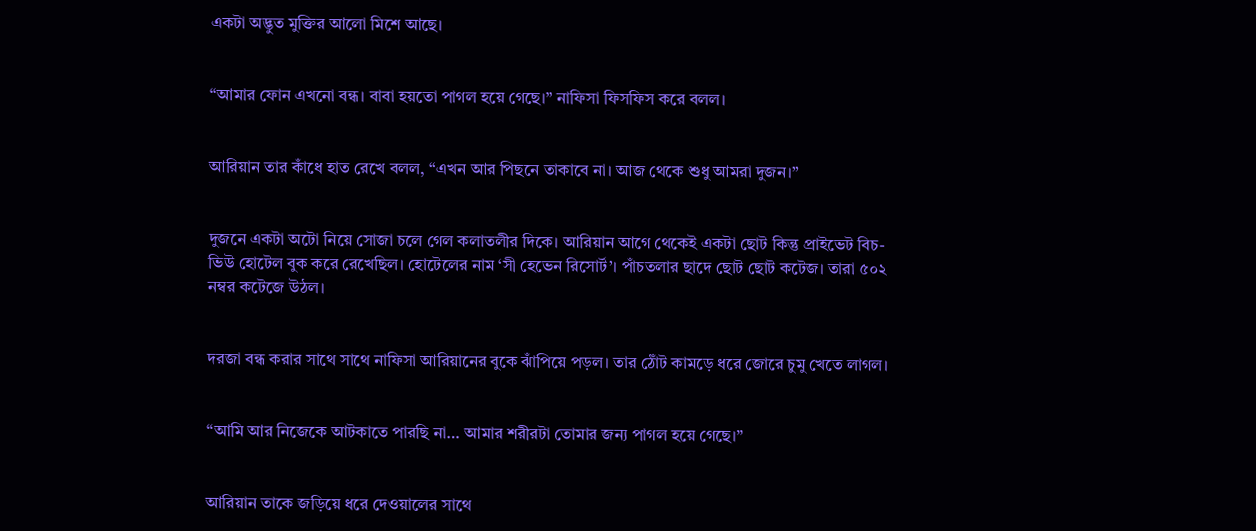একটা অদ্ভুত মুক্তির আলো মিশে আছে।


“আমার ফোন এখনো বন্ধ। বাবা হয়তো পাগল হয়ে গেছে।” নাফিসা ফিসফিস করে বলল।


আরিয়ান তার কাঁধে হাত রেখে বলল, “এখন আর পিছনে তাকাবে না। আজ থেকে শুধু আমরা দুজন।”


দুজনে একটা অটো নিয়ে সোজা চলে গেল কলাতলীর দিকে। আরিয়ান আগে থেকেই একটা ছোট কিন্তু প্রাইভেট বিচ-ভিউ হোটেল বুক করে রেখেছিল। হোটেলের নাম ‘সী হেভেন রিসোর্ট’। পাঁচতলার ছাদে ছোট ছোট কটেজ। তারা ৫০২ নম্বর কটেজে উঠল।


দরজা বন্ধ করার সাথে সাথে নাফিসা আরিয়ানের বুকে ঝাঁপিয়ে পড়ল। তার ঠোঁট কামড়ে ধরে জোরে চুমু খেতে লাগল।


“আমি আর নিজেকে আটকাতে পারছি না… আমার শরীরটা তোমার জন্য পাগল হয়ে গেছে।”


আরিয়ান তাকে জড়িয়ে ধরে দেওয়ালের সাথে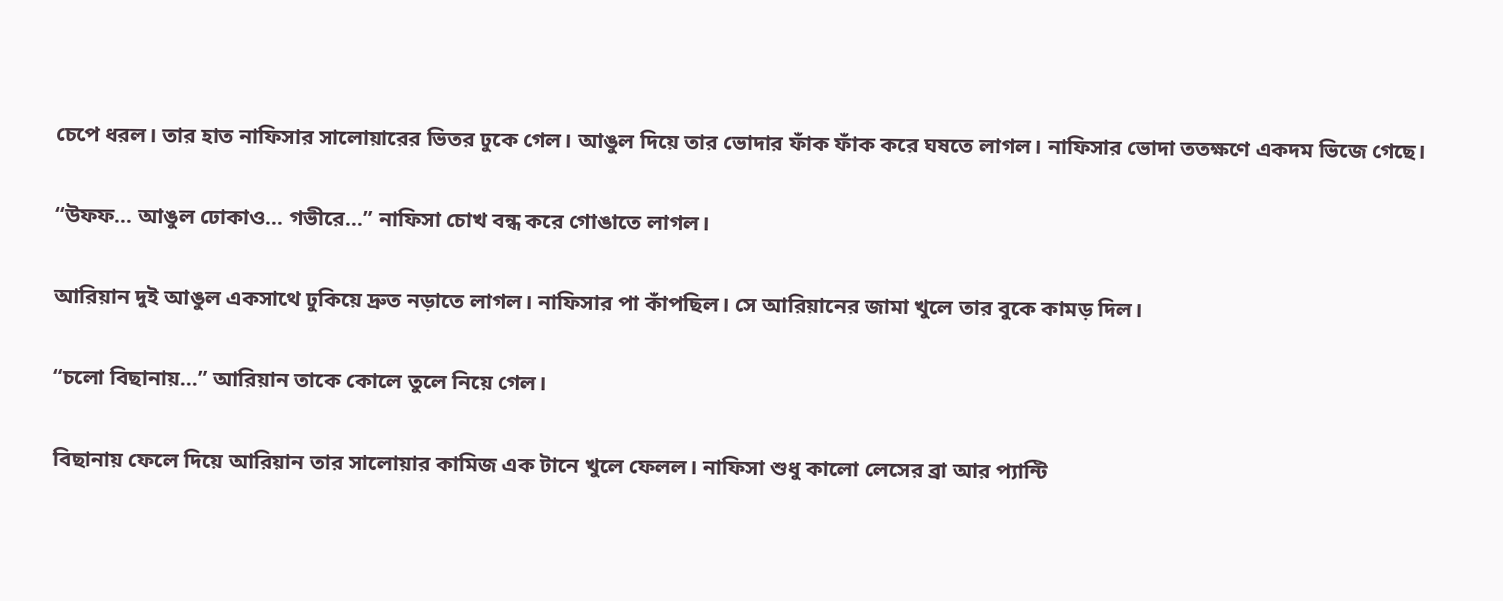চেপে ধরল। তার হাত নাফিসার সালোয়ারের ভিতর ঢুকে গেল। আঙুল দিয়ে তার ভোদার ফাঁক ফাঁক করে ঘষতে লাগল। নাফিসার ভোদা ততক্ষণে একদম ভিজে গেছে।


“উফফ… আঙুল ঢোকাও… গভীরে…” নাফিসা চোখ বন্ধ করে গোঙাতে লাগল।


আরিয়ান দুই আঙুল একসাথে ঢুকিয়ে দ্রুত নড়াতে লাগল। নাফিসার পা কাঁপছিল। সে আরিয়ানের জামা খুলে তার বুকে কামড় দিল।


“চলো বিছানায়…” আরিয়ান তাকে কোলে তুলে নিয়ে গেল।


বিছানায় ফেলে দিয়ে আরিয়ান তার সালোয়ার কামিজ এক টানে খুলে ফেলল। নাফিসা শুধু কালো লেসের ব্রা আর প্যান্টি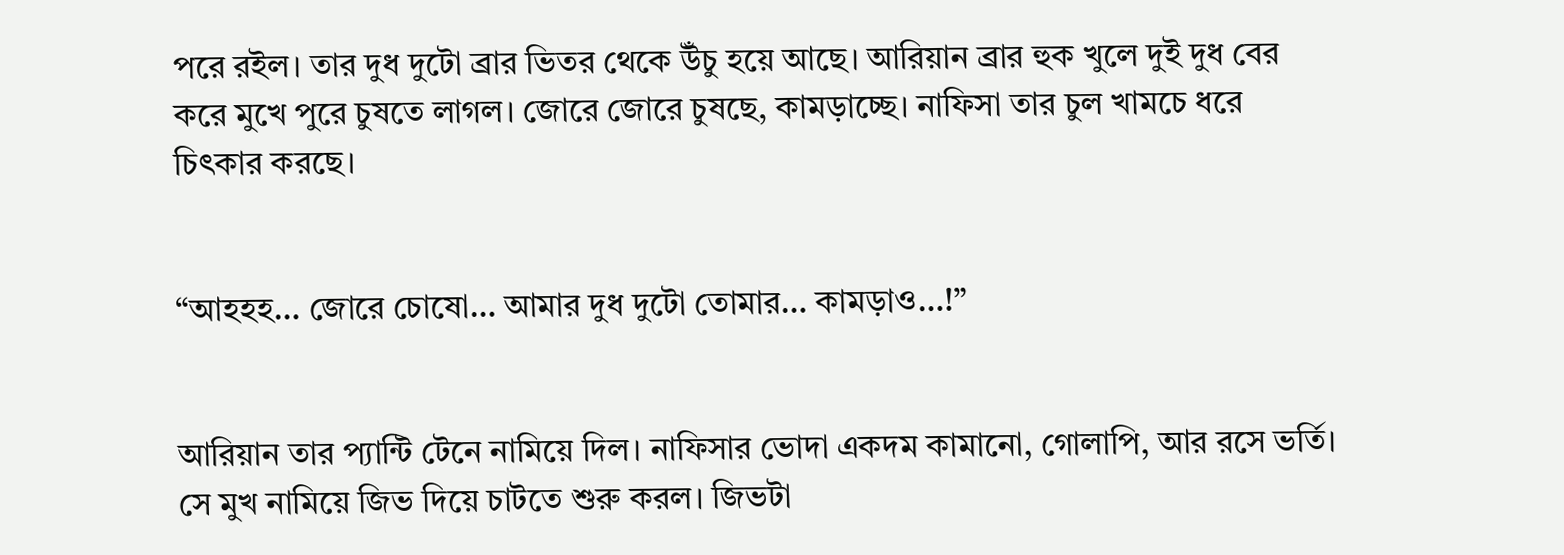পরে রইল। তার দুধ দুটো ব্রার ভিতর থেকে উঁচু হয়ে আছে। আরিয়ান ব্রার হুক খুলে দুই দুধ বের করে মুখে পুরে চুষতে লাগল। জোরে জোরে চুষছে, কামড়াচ্ছে। নাফিসা তার চুল খামচে ধরে চিৎকার করছে।


“আহহহ… জোরে চোষো… আমার দুধ দুটো তোমার… কামড়াও…!”


আরিয়ান তার প্যান্টি টেনে নামিয়ে দিল। নাফিসার ভোদা একদম কামানো, গোলাপি, আর রসে ভর্তি। সে মুখ নামিয়ে জিভ দিয়ে চাটতে শুরু করল। জিভটা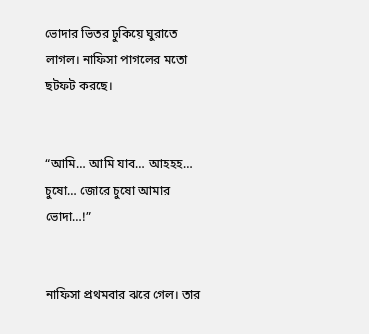ভোদার ভিতর ঢুকিয়ে ঘুরাতে লাগল। নাফিসা পাগলের মতো ছটফট করছে।


“আমি… আমি যাব… আহহহ… চুষো… জোরে চুষো আমার ভোদা…!”


নাফিসা প্রথমবার ঝরে গেল। তার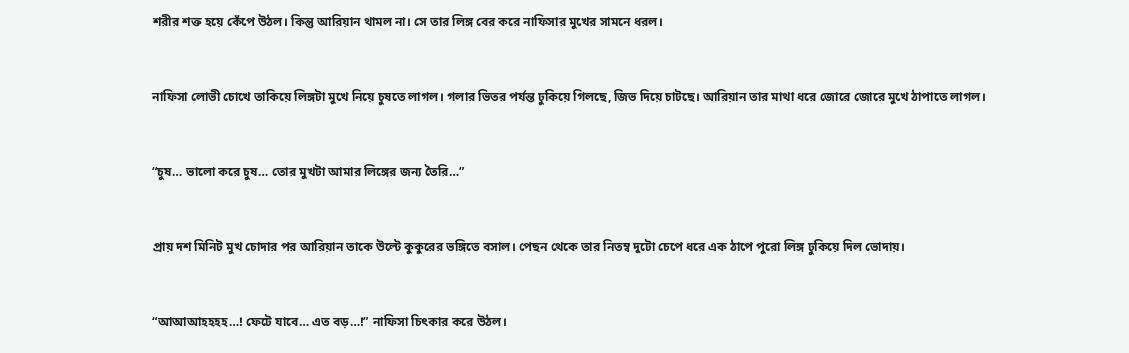শরীর শক্ত হয়ে কেঁপে উঠল। কিন্তু আরিয়ান থামল না। সে তার লিঙ্গ বের করে নাফিসার মুখের সামনে ধরল।


নাফিসা লোভী চোখে তাকিয়ে লিঙ্গটা মুখে নিয়ে চুষতে লাগল। গলার ভিতর পর্যন্ত ঢুকিয়ে গিলছে, জিভ দিয়ে চাটছে। আরিয়ান তার মাথা ধরে জোরে জোরে মুখে ঠাপাতে লাগল।


“চুষ… ভালো করে চুষ… তোর মুখটা আমার লিঙ্গের জন্য তৈরি…”


প্রায় দশ মিনিট মুখ চোদার পর আরিয়ান তাকে উল্টে কুকুরের ভঙ্গিতে বসাল। পেছন থেকে তার নিতম্ব দুটো চেপে ধরে এক ঠাপে পুরো লিঙ্গ ঢুকিয়ে দিল ভোদায়।


“আআআহহহহ…! ফেটে যাবে… এত বড়…!” নাফিসা চিৎকার করে উঠল।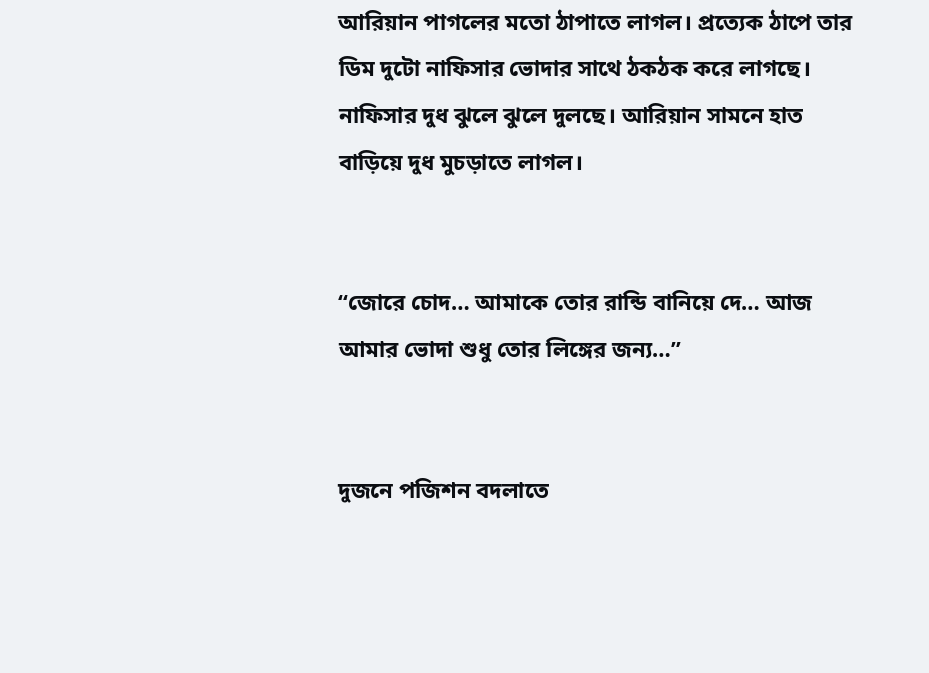আরিয়ান পাগলের মতো ঠাপাতে লাগল। প্রত্যেক ঠাপে তার ডিম দুটো নাফিসার ভোদার সাথে ঠকঠক করে লাগছে। নাফিসার দুধ ঝুলে ঝুলে দুলছে। আরিয়ান সামনে হাত বাড়িয়ে দুধ মুচড়াতে লাগল।


“জোরে চোদ… আমাকে তোর রান্ডি বানিয়ে দে… আজ আমার ভোদা শুধু তোর লিঙ্গের জন্য…”


দুজনে পজিশন বদলাতে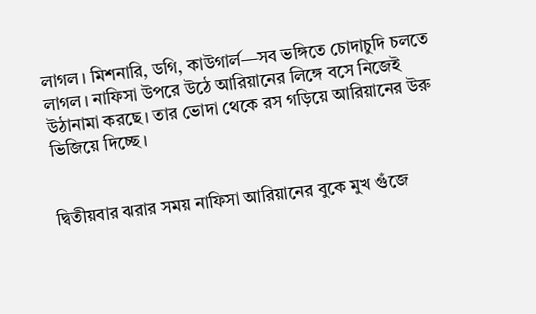লাগল। মিশনারি, ডগি, কাউগার্ল—সব ভঙ্গিতে চোদাচুদি চলতে লাগল। নাফিসা উপরে উঠে আরিয়ানের লিঙ্গে বসে নিজেই উঠানামা করছে। তার ভোদা থেকে রস গড়িয়ে আরিয়ানের উরু ভিজিয়ে দিচ্ছে।


দ্বিতীয়বার ঝরার সময় নাফিসা আরিয়ানের বুকে মুখ গুঁজে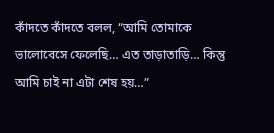কাঁদতে কাঁদতে বলল, “আমি তোমাকে ভালোবেসে ফেলেছি… এত তাড়াতাড়ি… কিন্তু আমি চাই না এটা শেষ হয়…”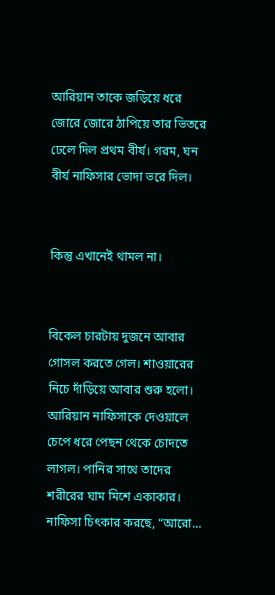আরিয়ান তাকে জড়িয়ে ধরে জোরে জোরে ঠাপিয়ে তার ভিতরে ঢেলে দিল প্রথম বীর্য। গরম, ঘন বীর্য নাফিসার ভোদা ভরে দিল।


কিন্তু এখানেই থামল না।


বিকেল চারটায় দুজনে আবার গোসল করতে গেল। শাওয়ারের নিচে দাঁড়িয়ে আবার শুরু হলো। আরিয়ান নাফিসাকে দেওয়ালে চেপে ধরে পেছন থেকে চোদতে লাগল। পানির সাথে তাদের শরীরের ঘাম মিশে একাকার। নাফিসা চিৎকার করছে, “আরো…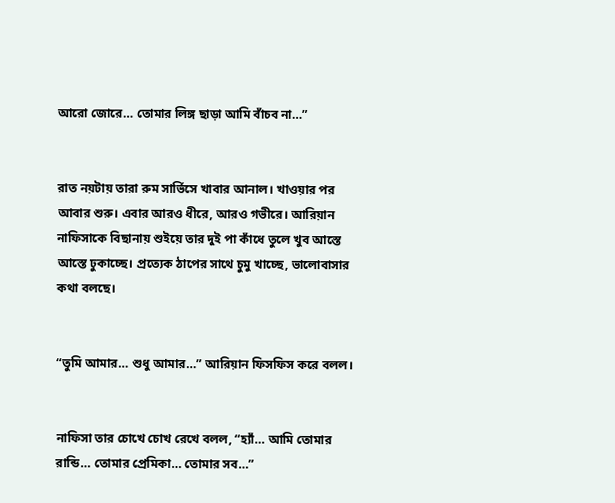আরো জোরে… তোমার লিঙ্গ ছাড়া আমি বাঁচব না…”


রাত নয়টায় তারা রুম সার্ভিসে খাবার আনাল। খাওয়ার পর আবার শুরু। এবার আরও ধীরে, আরও গভীরে। আরিয়ান নাফিসাকে বিছানায় শুইয়ে তার দুই পা কাঁধে তুলে খুব আস্তে আস্তে ঢুকাচ্ছে। প্রত্যেক ঠাপের সাথে চুমু খাচ্ছে, ভালোবাসার কথা বলছে।


“তুমি আমার… শুধু আমার…” আরিয়ান ফিসফিস করে বলল।


নাফিসা তার চোখে চোখ রেখে বলল, “হ্যাঁ… আমি তোমার রান্ডি… তোমার প্রেমিকা… তোমার সব…”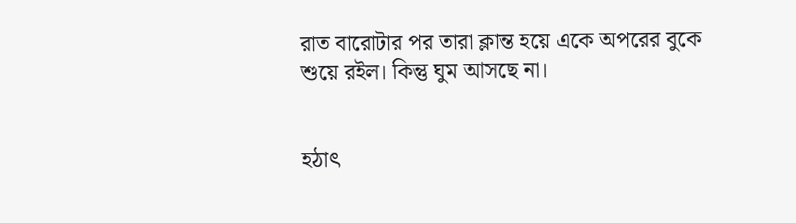রাত বারোটার পর তারা ক্লান্ত হয়ে একে অপরের বুকে শুয়ে রইল। কিন্তু ঘুম আসছে না।


হঠাৎ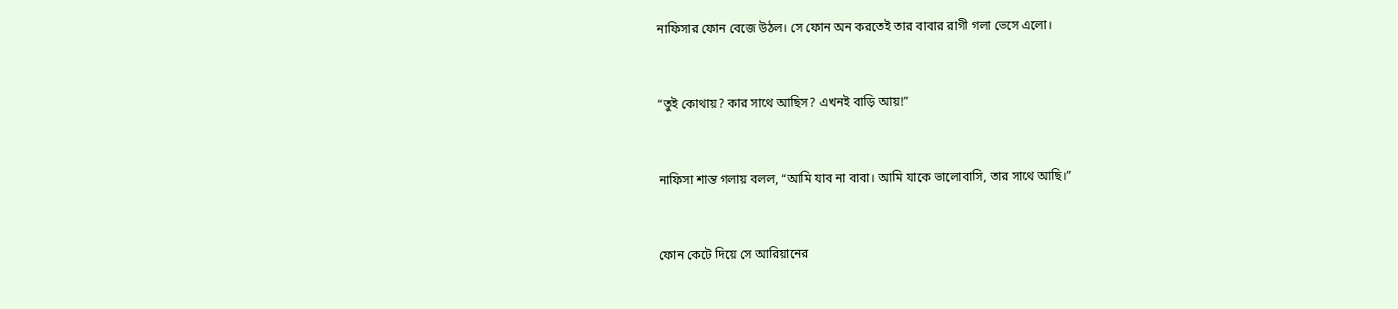নাফিসার ফোন বেজে উঠল। সে ফোন অন করতেই তার বাবার রাগী গলা ভেসে এলো।


“তুই কোথায়? কার সাথে আছিস? এখনই বাড়ি আয়!”


নাফিসা শান্ত গলায় বলল, “আমি যাব না বাবা। আমি যাকে ভালোবাসি, তার সাথে আছি।”


ফোন কেটে দিয়ে সে আরিয়ানের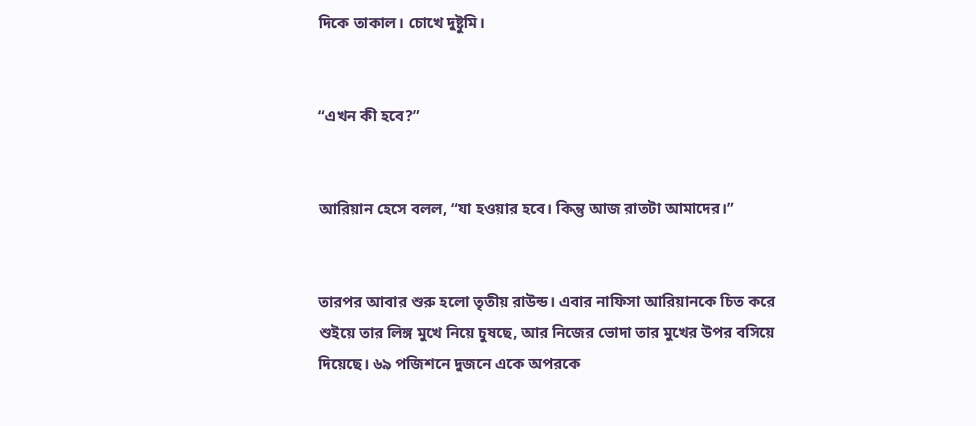দিকে তাকাল। চোখে দুষ্টুমি।


“এখন কী হবে?”


আরিয়ান হেসে বলল, “যা হওয়ার হবে। কিন্তু আজ রাতটা আমাদের।”


তারপর আবার শুরু হলো তৃতীয় রাউন্ড। এবার নাফিসা আরিয়ানকে চিত করে শুইয়ে তার লিঙ্গ মুখে নিয়ে চুষছে, আর নিজের ভোদা তার মুখের উপর বসিয়ে দিয়েছে। ৬৯ পজিশনে দুজনে একে অপরকে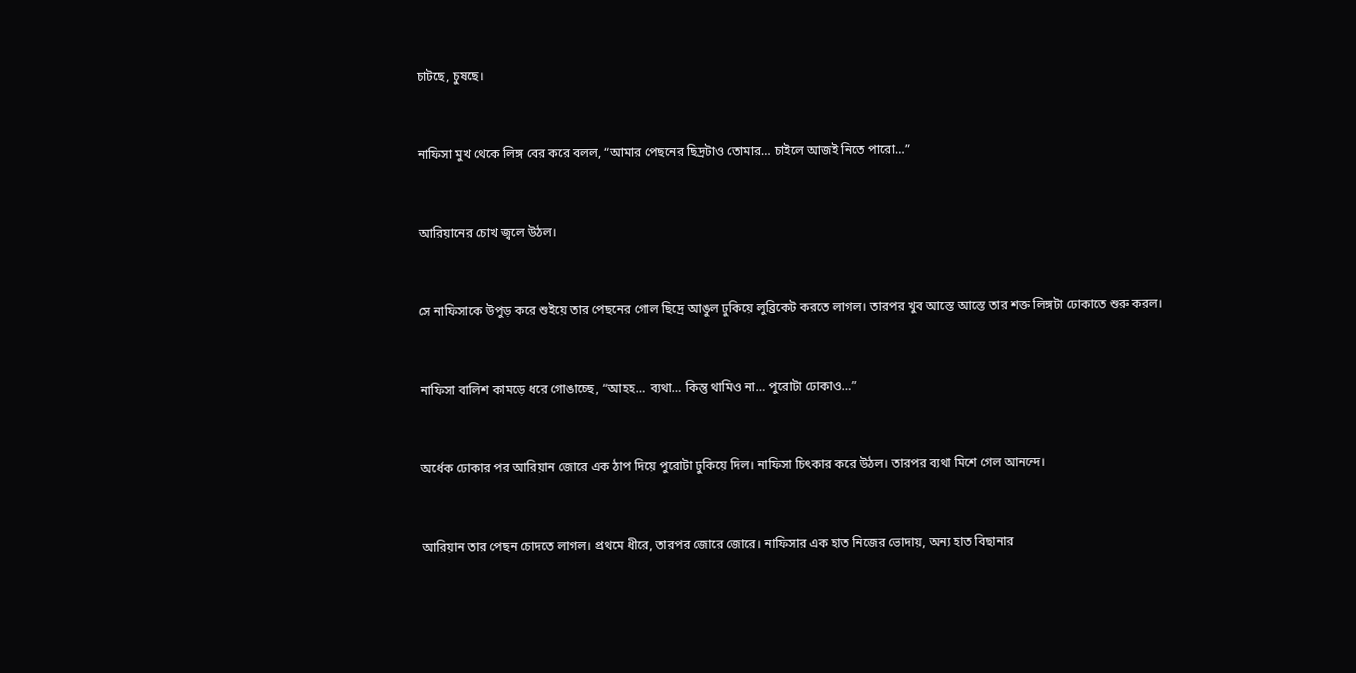চাটছে, চুষছে।


নাফিসা মুখ থেকে লিঙ্গ বের করে বলল, “আমার পেছনের ছিদ্রটাও তোমার… চাইলে আজই নিতে পারো…”


আরিয়ানের চোখ জ্বলে উঠল।


সে নাফিসাকে উপুড় করে শুইয়ে তার পেছনের গোল ছিদ্রে আঙুল ঢুকিয়ে লুব্রিকেট করতে লাগল। তারপর খুব আস্তে আস্তে তার শক্ত লিঙ্গটা ঢোকাতে শুরু করল।


নাফিসা বালিশ কামড়ে ধরে গোঙাচ্ছে, “আহহ… ব্যথা… কিন্তু থামিও না… পুরোটা ঢোকাও…”


অর্ধেক ঢোকার পর আরিয়ান জোরে এক ঠাপ দিয়ে পুরোটা ঢুকিয়ে দিল। নাফিসা চিৎকার করে উঠল। তারপর ব্যথা মিশে গেল আনন্দে।


আরিয়ান তার পেছন চোদতে লাগল। প্রথমে ধীরে, তারপর জোরে জোরে। নাফিসার এক হাত নিজের ভোদায়, অন্য হাত বিছানার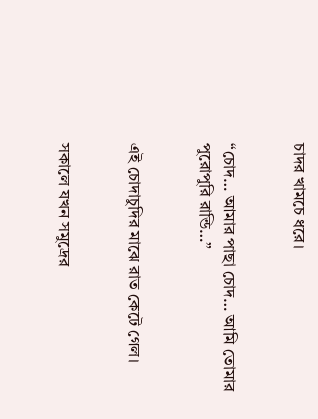চাদর খামচে ধরে।


“চোদ… আমার পাছা চোদ… আমি তোমার পুরোপুরি রান্ডি…”


এই চোদাচুদির মাঝে রাত কেটে গেল।


সকালে যখন সমুদ্রের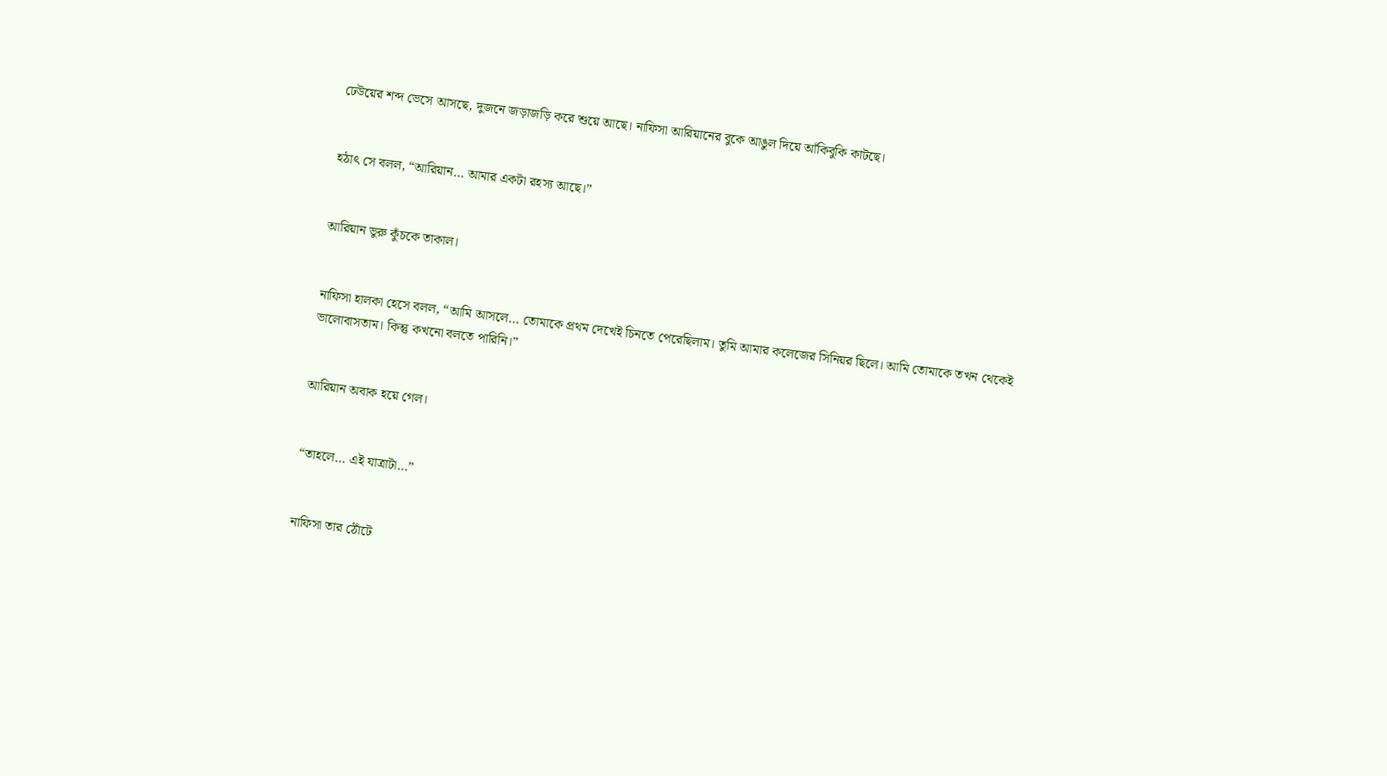ঢেউয়ের শব্দ ভেসে আসছে, দুজনে জড়াজড়ি করে শুয়ে আছে। নাফিসা আরিয়ানের বুকে আঙুল দিয়ে আঁকিবুকি কাটছে।


হঠাৎ সে বলল, “আরিয়ান… আমার একটা রহস্য আছে।”


আরিয়ান ভুরু কুঁচকে তাকাল।


নাফিসা হালকা হেসে বলল, “আমি আসলে… তোমাকে প্রথম দেখেই চিনতে পেরেছিলাম। তুমি আমার কলেজের সিনিয়র ছিলে। আমি তোমাকে তখন থেকেই ভালোবাসতাম। কিন্তু কখনো বলতে পারিনি।”


আরিয়ান অবাক হয়ে গেল।


“তাহলে… এই যাত্রাটা…”


নাফিসা তার ঠোঁটে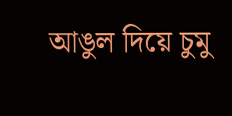আঙুল দিয়ে চুমু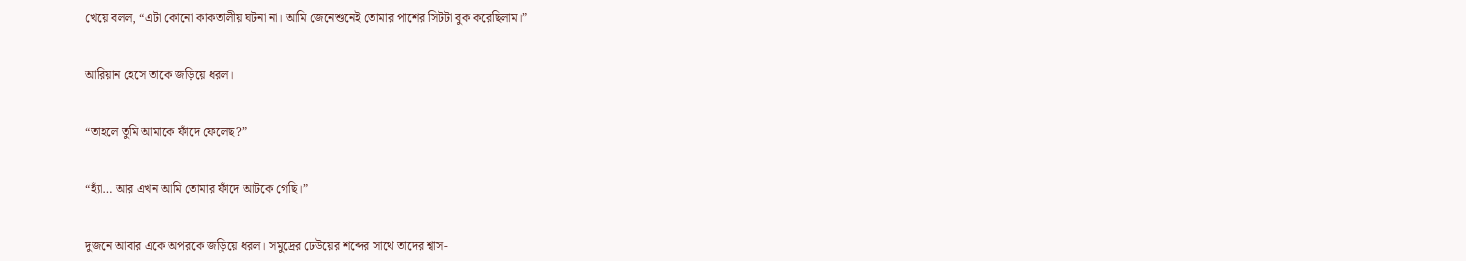খেয়ে বলল, “এটা কোনো কাকতালীয় ঘটনা না। আমি জেনেশুনেই তোমার পাশের সিটটা বুক করেছিলাম।”


আরিয়ান হেসে তাকে জড়িয়ে ধরল।


“তাহলে তুমি আমাকে ফাঁদে ফেলেছ?”


“হ্যাঁ… আর এখন আমি তোমার ফাঁদে আটকে গেছি।”


দুজনে আবার একে অপরকে জড়িয়ে ধরল। সমুদ্রের ঢেউয়ের শব্দের সাথে তাদের শ্বাস-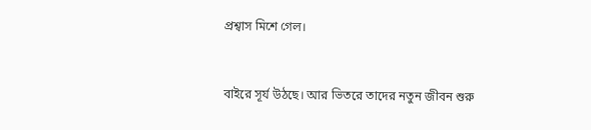প্রশ্বাস মিশে গেল।


বাইরে সূর্য উঠছে। আর ভিতরে তাদের নতুন জীবন শুরু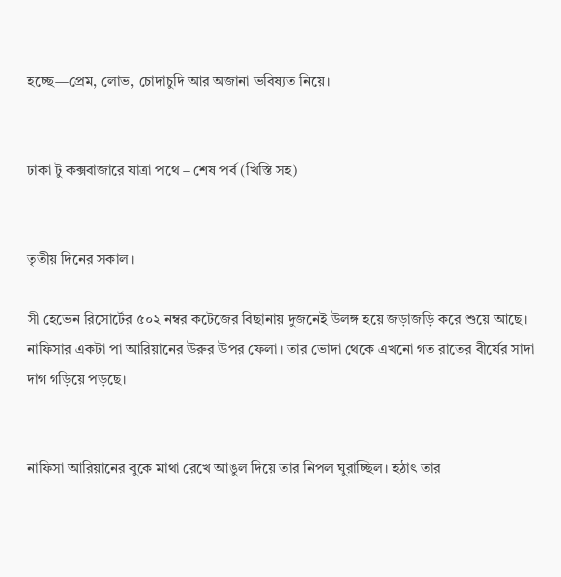হচ্ছে—প্রেম, লোভ, চোদাচুদি আর অজানা ভবিষ্যত নিয়ে।


ঢাকা টু কক্সবাজারে যাত্রা পথে – শেষ পর্ব (খিস্তি সহ)


তৃতীয় দিনের সকাল।

সী হেভেন রিসোর্টের ৫০২ নম্বর কটেজের বিছানায় দুজনেই উলঙ্গ হয়ে জড়াজড়ি করে শুয়ে আছে। নাফিসার একটা পা আরিয়ানের উরুর উপর ফেলা। তার ভোদা থেকে এখনো গত রাতের বীর্যের সাদা দাগ গড়িয়ে পড়ছে।


নাফিসা আরিয়ানের বুকে মাথা রেখে আঙুল দিয়ে তার নিপল ঘুরাচ্ছিল। হঠাৎ তার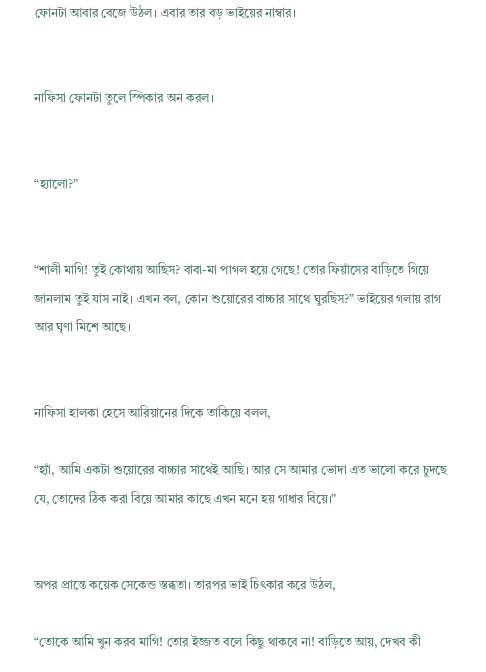ফোনটা আবার বেজে উঠল। এবার তার বড় ভাইয়ের নাম্বার।


নাফিসা ফোনটা তুলে স্পিকার অন করল।


“হ্যালো?”


“শালী মাগি! তুই কোথায় আছিস? বাবা-মা পাগল হয়ে গেছে! তোর ফিয়াঁসের বাড়িতে গিয়ে জানলাম তুই যাস নাই। এখন বল, কোন শুয়োরের বাচ্চার সাথে ঘুরছিস?” ভাইয়ের গলায় রাগ আর ঘৃণা মিশে আছে।


নাফিসা হালকা হেসে আরিয়ানের দিকে তাকিয়ে বলল,

“হ্যাঁ, আমি একটা শুয়োরের বাচ্চার সাথেই আছি। আর সে আমার ভোদা এত ভালো করে চুদছে যে, তোদের ঠিক করা বিয়ে আমার কাছে এখন মনে হয় গাধার বিয়ে।”


অপর প্রান্তে কয়েক সেকেন্ড স্তব্ধতা। তারপর ভাই চিৎকার করে উঠল,

“তোকে আমি খুন করব মাগি! তোর ইজ্জত বলে কিছু থাকবে না! বাড়িতে আয়, দেখব কী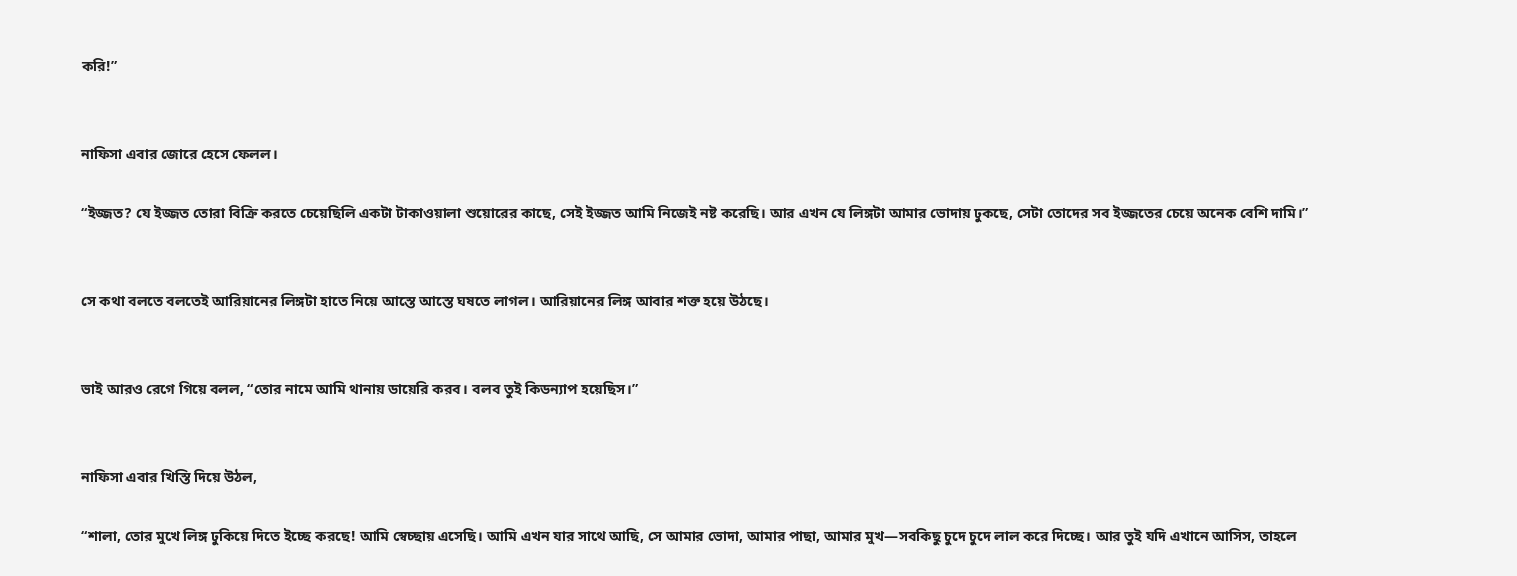করি!”


নাফিসা এবার জোরে হেসে ফেলল।

“ইজ্জত? যে ইজ্জত তোরা বিক্রি করতে চেয়েছিলি একটা টাকাওয়ালা শুয়োরের কাছে, সেই ইজ্জত আমি নিজেই নষ্ট করেছি। আর এখন যে লিঙ্গটা আমার ভোদায় ঢুকছে, সেটা তোদের সব ইজ্জতের চেয়ে অনেক বেশি দামি।”


সে কথা বলতে বলতেই আরিয়ানের লিঙ্গটা হাতে নিয়ে আস্তে আস্তে ঘষতে লাগল। আরিয়ানের লিঙ্গ আবার শক্ত হয়ে উঠছে।


ভাই আরও রেগে গিয়ে বলল, “তোর নামে আমি থানায় ডায়েরি করব। বলব তুই কিডন্যাপ হয়েছিস।”


নাফিসা এবার খিস্তি দিয়ে উঠল,

“শালা, তোর মুখে লিঙ্গ ঢুকিয়ে দিতে ইচ্ছে করছে! আমি স্বেচ্ছায় এসেছি। আমি এখন যার সাথে আছি, সে আমার ভোদা, আমার পাছা, আমার মুখ—সবকিছু চুদে চুদে লাল করে দিচ্ছে। আর তুই যদি এখানে আসিস, তাহলে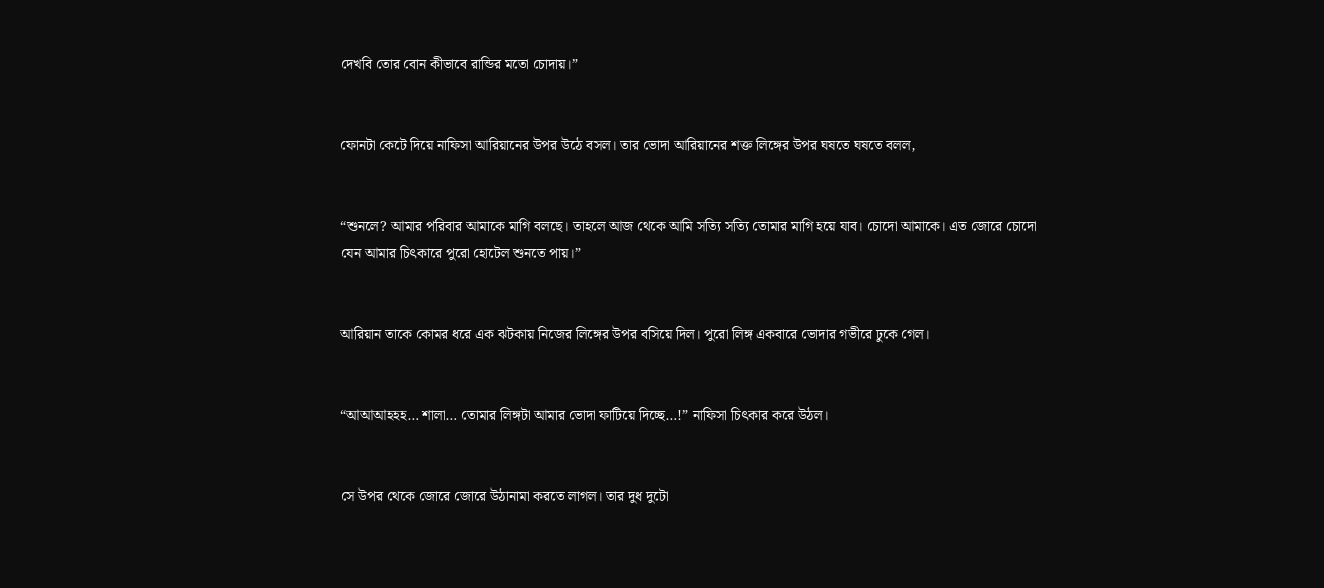দেখবি তোর বোন কীভাবে রান্ডির মতো চোদায়।”


ফোনটা কেটে দিয়ে নাফিসা আরিয়ানের উপর উঠে বসল। তার ভোদা আরিয়ানের শক্ত লিঙ্গের উপর ঘষতে ঘষতে বলল,


“শুনলে? আমার পরিবার আমাকে মাগি বলছে। তাহলে আজ থেকে আমি সত্যি সত্যি তোমার মাগি হয়ে যাব। চোদো আমাকে। এত জোরে চোদো যেন আমার চিৎকারে পুরো হোটেল শুনতে পায়।”


আরিয়ান তাকে কোমর ধরে এক ঝটকায় নিজের লিঙ্গের উপর বসিয়ে দিল। পুরো লিঙ্গ একবারে ভোদার গভীরে ঢুকে গেল।


“আআআহহহ… শালা… তোমার লিঙ্গটা আমার ভোদা ফাটিয়ে দিচ্ছে…!” নাফিসা চিৎকার করে উঠল।


সে উপর থেকে জোরে জোরে উঠানামা করতে লাগল। তার দুধ দুটো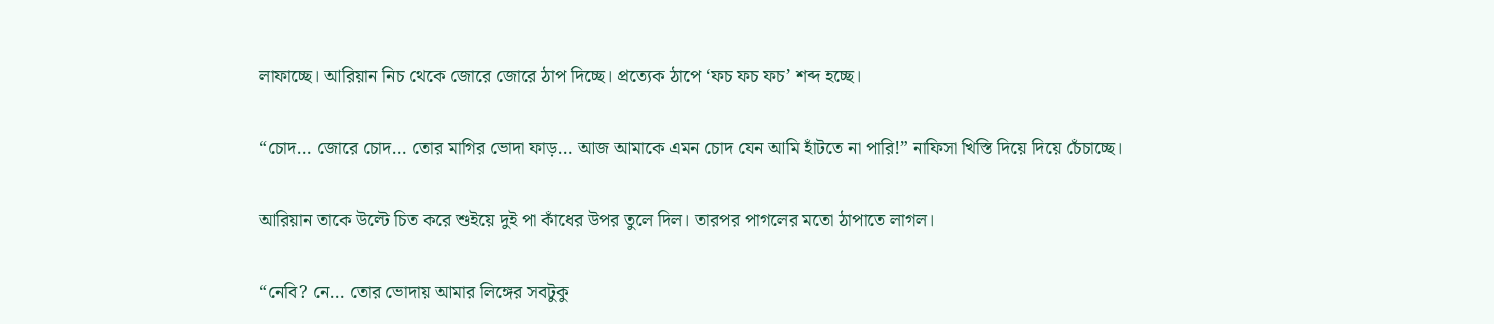লাফাচ্ছে। আরিয়ান নিচ থেকে জোরে জোরে ঠাপ দিচ্ছে। প্রত্যেক ঠাপে ‘ফচ ফচ ফচ’ শব্দ হচ্ছে।


“চোদ… জোরে চোদ… তোর মাগির ভোদা ফাড়… আজ আমাকে এমন চোদ যেন আমি হাঁটতে না পারি!” নাফিসা খিস্তি দিয়ে দিয়ে চেঁচাচ্ছে।


আরিয়ান তাকে উল্টে চিত করে শুইয়ে দুই পা কাঁধের উপর তুলে দিল। তারপর পাগলের মতো ঠাপাতে লাগল।


“নেবি? নে… তোর ভোদায় আমার লিঙ্গের সবটুকু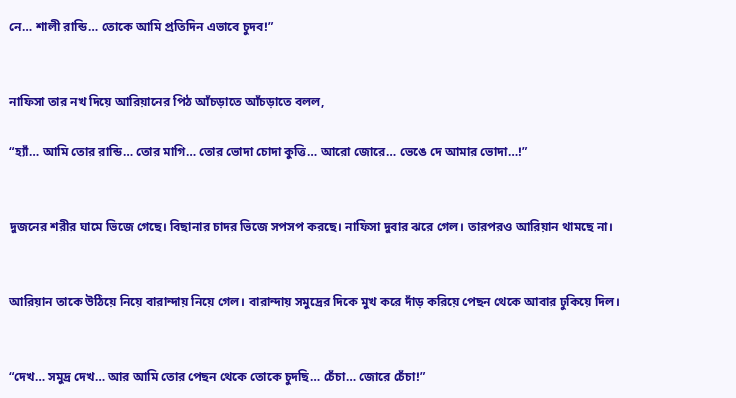নে… শালী রান্ডি… তোকে আমি প্রতিদিন এভাবে চুদব!”


নাফিসা তার নখ দিয়ে আরিয়ানের পিঠ আঁচড়াতে আঁচড়াতে বলল,

“হ্যাঁ… আমি তোর রান্ডি… তোর মাগি… তোর ভোদা চোদা কুত্তি… আরো জোরে… ভেঙে দে আমার ভোদা…!”


দুজনের শরীর ঘামে ভিজে গেছে। বিছানার চাদর ভিজে সপসপ করছে। নাফিসা দুবার ঝরে গেল। তারপরও আরিয়ান থামছে না।


আরিয়ান তাকে উঠিয়ে নিয়ে বারান্দায় নিয়ে গেল। বারান্দায় সমুদ্রের দিকে মুখ করে দাঁড় করিয়ে পেছন থেকে আবার ঢুকিয়ে দিল।


“দেখ… সমুদ্র দেখ… আর আমি তোর পেছন থেকে তোকে চুদছি… চেঁচা… জোরে চেঁচা!”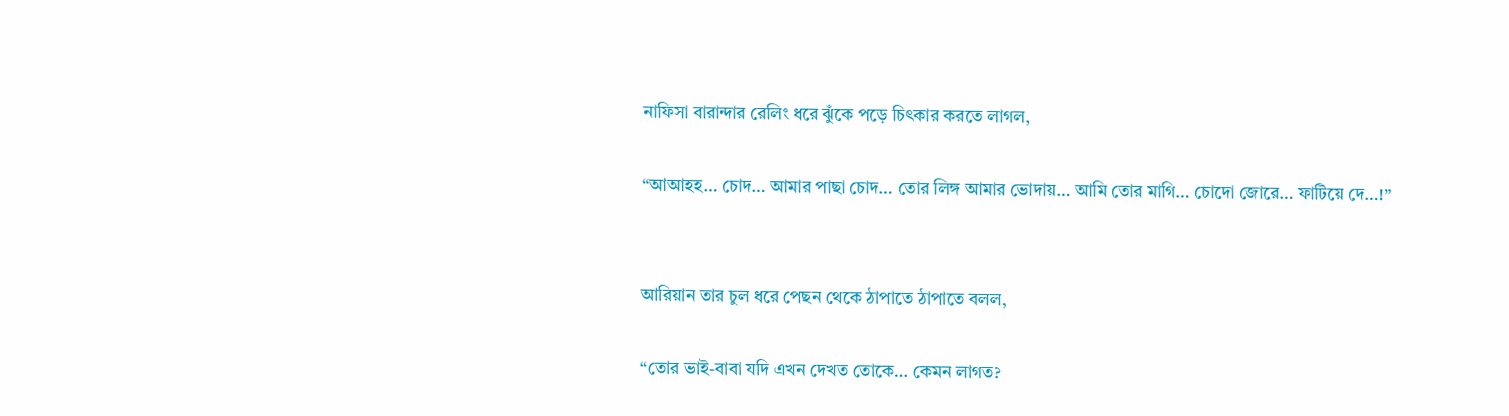নাফিসা বারান্দার রেলিং ধরে ঝুঁকে পড়ে চিৎকার করতে লাগল,

“আআহহ… চোদ… আমার পাছা চোদ… তোর লিঙ্গ আমার ভোদায়… আমি তোর মাগি… চোদো জোরে… ফাটিয়ে দে…!”


আরিয়ান তার চুল ধরে পেছন থেকে ঠাপাতে ঠাপাতে বলল,

“তোর ভাই-বাবা যদি এখন দেখত তোকে… কেমন লাগত?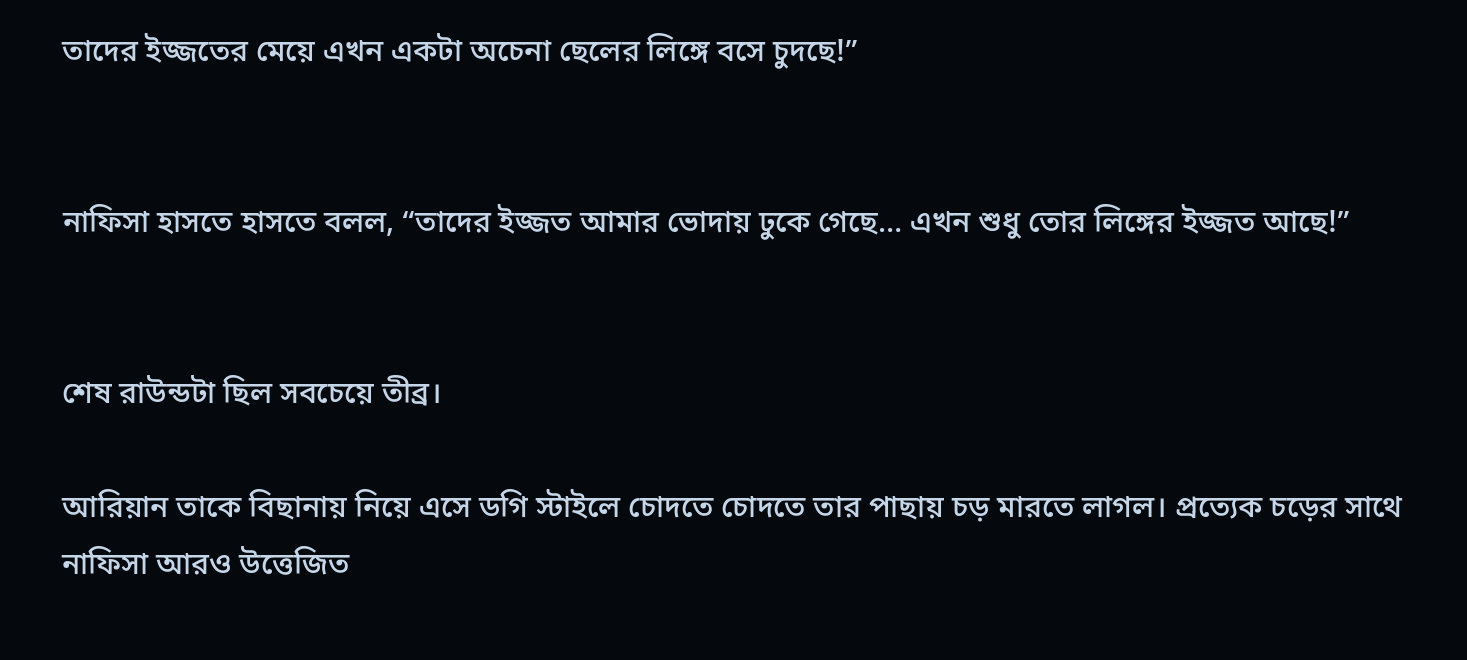তাদের ইজ্জতের মেয়ে এখন একটা অচেনা ছেলের লিঙ্গে বসে চুদছে!”


নাফিসা হাসতে হাসতে বলল, “তাদের ইজ্জত আমার ভোদায় ঢুকে গেছে… এখন শুধু তোর লিঙ্গের ইজ্জত আছে!”


শেষ রাউন্ডটা ছিল সবচেয়ে তীব্র।

আরিয়ান তাকে বিছানায় নিয়ে এসে ডগি স্টাইলে চোদতে চোদতে তার পাছায় চড় মারতে লাগল। প্রত্যেক চড়ের সাথে নাফিসা আরও উত্তেজিত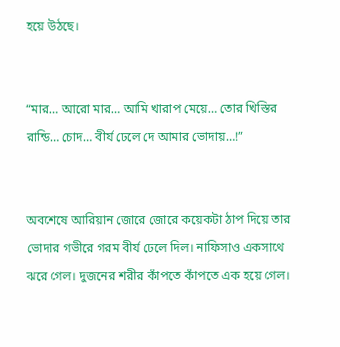হয়ে উঠছে।


“মার… আরো মার… আমি খারাপ মেয়ে… তোর খিস্তির রান্ডি… চোদ… বীর্য ঢেলে দে আমার ভোদায়…!”


অবশেষে আরিয়ান জোরে জোরে কয়েকটা ঠাপ দিয়ে তার ভোদার গভীরে গরম বীর্য ঢেলে দিল। নাফিসাও একসাথে ঝরে গেল। দুজনের শরীর কাঁপতে কাঁপতে এক হয়ে গেল।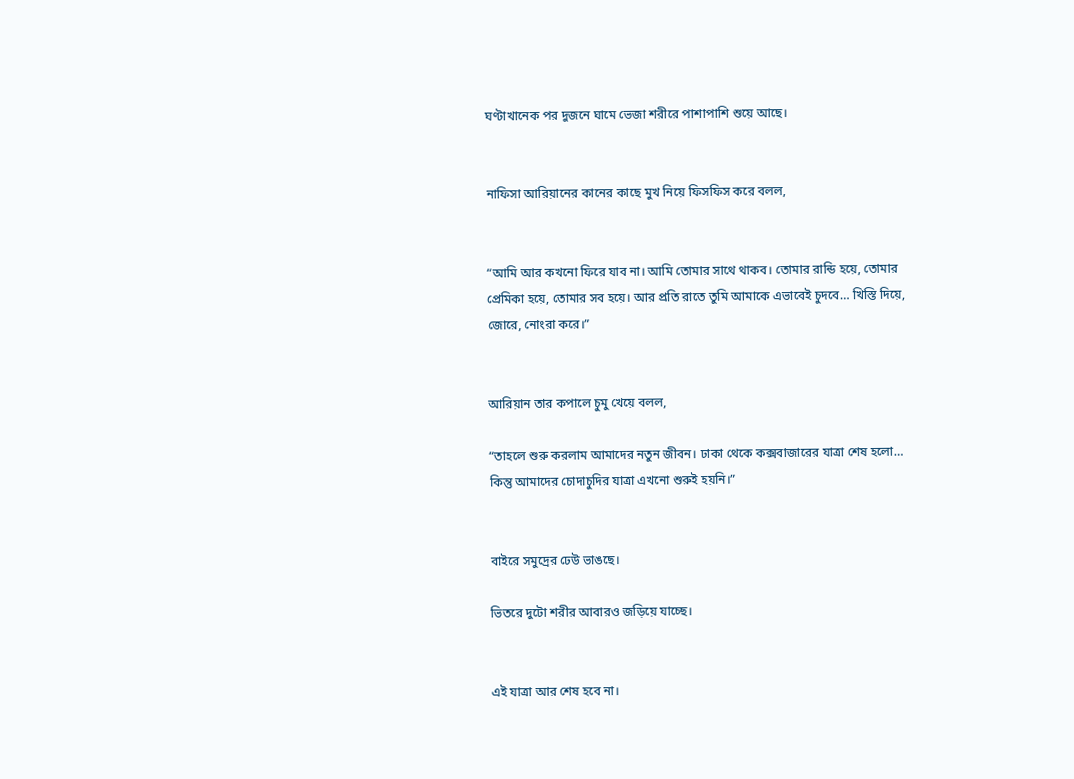ঘণ্টাখানেক পর দুজনে ঘামে ভেজা শরীরে পাশাপাশি শুয়ে আছে।


নাফিসা আরিয়ানের কানের কাছে মুখ নিয়ে ফিসফিস করে বলল,


“আমি আর কখনো ফিরে যাব না। আমি তোমার সাথে থাকব। তোমার রান্ডি হয়ে, তোমার প্রেমিকা হয়ে, তোমার সব হয়ে। আর প্রতি রাতে তুমি আমাকে এভাবেই চুদবে… খিস্তি দিয়ে, জোরে, নোংরা করে।”


আরিয়ান তার কপালে চুমু খেয়ে বলল,

“তাহলে শুরু করলাম আমাদের নতুন জীবন। ঢাকা থেকে কক্সবাজারের যাত্রা শেষ হলো… কিন্তু আমাদের চোদাচুদির যাত্রা এখনো শুরুই হয়নি।”


বাইরে সমুদ্রের ঢেউ ভাঙছে।

ভিতরে দুটো শরীর আবারও জড়িয়ে যাচ্ছে।


এই যাত্রা আর শেষ হবে না।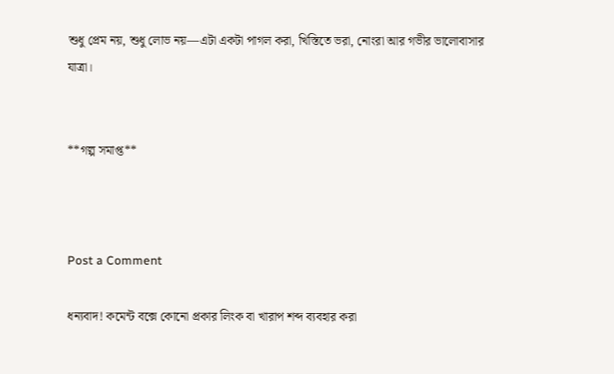শুধু প্রেম নয়, শুধু লোভ নয়—এটা একটা পাগল করা, খিস্তিতে ভরা, নোংরা আর গভীর ভালোবাসার যাত্রা।


**গল্প সমাপ্ত**



Post a Comment

ধন্যবাদ! কমেন্ট বক্সে কোনো প্রকার লিংক বা খারাপ শব্দ ব্যবহার করা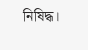নিষিদ্ধ।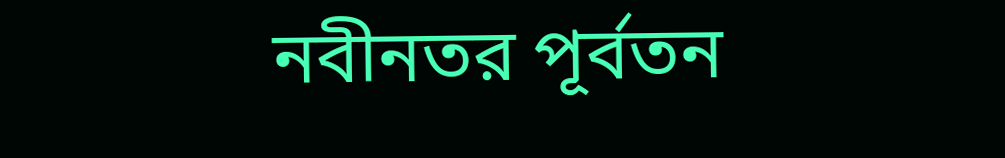নবীনতর পূর্বতন